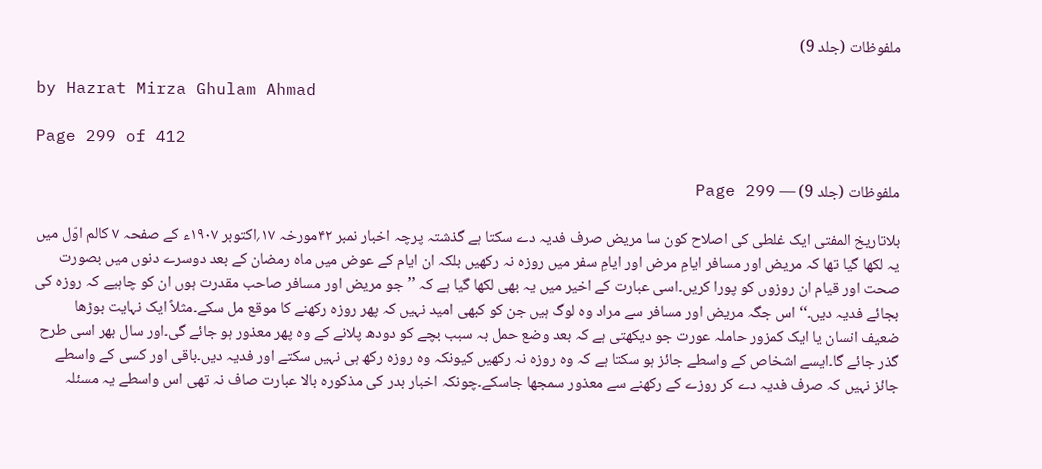ملفوظات (جلد 9)

by Hazrat Mirza Ghulam Ahmad

Page 299 of 412

ملفوظات (جلد 9) — Page 299

بلاتاریخ المفتی ایک غلطی کی اصلاح کون سا مریض صرف فدیہ دے سکتا ہے گذشتہ پرچہ اخبار نمبر ۴۲مورخہ ۱۷؍اکتوبر ۱۹۰۷ء کے صفحہ ۷ کالم اوّل میں یہ لکھا گیا تھا کہ مریض اور مسافر ایامِ مرض اور ایامِ سفر میں روزہ نہ رکھیں بلکہ ان ایام کے عوض میں ماہ رمضان کے بعد دوسرے دنوں میں بصورت صحت اور قیام ان روزوں کو پورا کریں۔اسی عبارت کے اخیر میں یہ بھی لکھا گیا ہے کہ ’’جو مریض اور مسافر صاحب مقدرت ہوں ان کو چاہیے کہ روزہ کی بجائے فدیہ دیں۔‘‘ اس جگہ مریض اور مسافر سے مراد وہ لوگ ہیں جن کو کبھی امید نہیں کہ پھر روزہ رکھنے کا موقع مل سکے۔مثلاً ایک نہایت بوڑھا ضعیف انسان یا ایک کمزور حاملہ عورت جو دیکھتی ہے کہ بعد وضع حمل بہ سبب بچے کو دودھ پلانے کے وہ پھر معذور ہو جائے گی۔اور سال بھر اسی طرح گذر جائے گا۔ایسے اشخاص کے واسطے جائز ہو سکتا ہے کہ وہ روزہ نہ رکھیں کیونکہ وہ روزہ رکھ ہی نہیں سکتے اور فدیہ دیں۔باقی اور کسی کے واسطے جائز نہیں کہ صرف فدیہ دے کر روزے کے رکھنے سے معذور سمجھا جاسکے۔چونکہ اخبار بدر کی مذکورہ بالا عبارت صاف نہ تھی اس واسطے یہ مسئلہ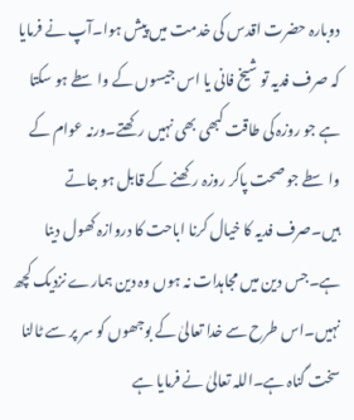دوبارہ حضرت اقدس کی خدمت میں پیش ہوا۔آپ نے فرمایا کہ صرف فدیہ تو شیخ فانی یا اس جیسوں کے واسطے ہو سکتا ہے جو روزہ کی طاقت کبھی بھی نہیں رکھتے۔ورنہ عوام کے واسطے جو صحت پاکر روزہ رکھنے کے قابل ہو جاتے ہیں۔صرف فدیہ کا خیال کرنا اباحت کا دروازہ کھول دینا ہے۔جس دین میں مجاہدات نہ ہوں وہ دین ہمارے نزدیک کچھ نہیں۔اس طرح سے خدا تعالیٰ کے بوجھوں کو سر پر سے ٹالنا سخت گناہ ہے۔اللہ تعالیٰ نے فرمایا ہے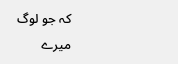کہ جو لوگ میرے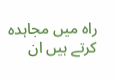راہ میں مجاہدہ کرتے ہیں ان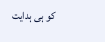کو ہی ہدایت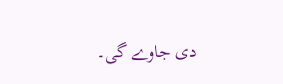دی جاوے گی۔